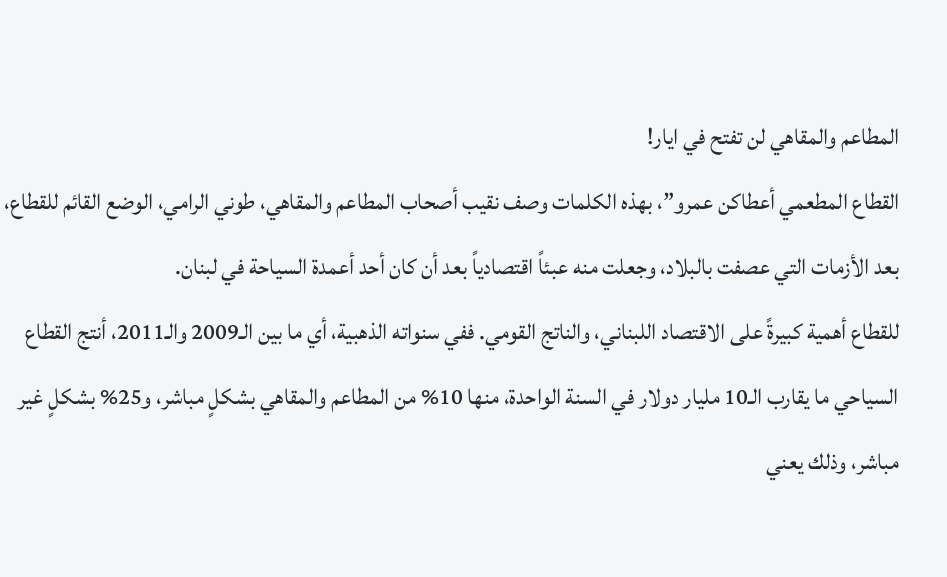المطاعم والمقاهي لن تفتح في ايار!
القطاع المطعمي أعطاكن عمرو”، بهذه الكلمات وصف نقيب أصحاب المطاعم والمقاهي، طوني الرامي، الوضع القائم للقطاع، بعد الأزمات التي عصفت بالبلاد، وجعلت منه عبئاً اقتصادياً بعد أن كان أحد أعمدة السياحة في لبنان.
للقطاع أهمية كبيرةً على الاقتصاد اللبناني، والناتج القومي. ففي سنواته الذهبية، أي ما بين الـ2009 والـ2011، أنتج القطاع السياحي ما يقارب الـ10 مليار دولار في السنة الواحدة، منها 10% من المطاعم والمقاهي بشكلٍ مباشر، و25% بشكلٍ غير مباشر، وذلك يعني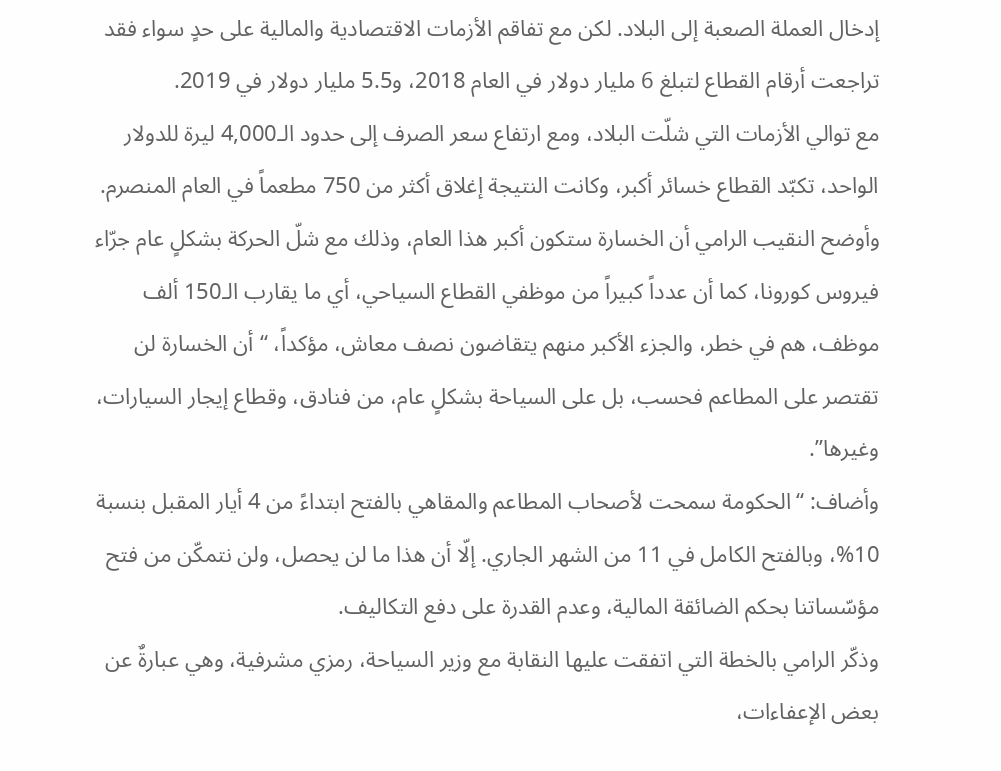إدخال العملة الصعبة إلى البلاد. لكن مع تفاقم الأزمات الاقتصادية والمالية على حدٍ سواء فقد تراجعت أرقام القطاع لتبلغ 6 مليار دولار في العام 2018، و5.5 مليار دولار في 2019.
مع توالي الأزمات التي شلّت البلاد، ومع ارتفاع سعر الصرف إلى حدود الـ4,000 ليرة للدولار الواحد، تكبّد القطاع خسائر أكبر، وكانت النتيجة إغلاق أكثر من 750 مطعماً في العام المنصرم.
وأوضح النقيب الرامي أن الخسارة ستكون أكبر هذا العام، وذلك مع شلّ الحركة بشكلٍ عام جرّاء فيروس كورونا، كما أن عدداً كبيراً من موظفي القطاع السياحي، أي ما يقارب الـ150 ألف موظف، هم في خطر، والجزء الأكبر منهم يتقاضون نصف معاش، مؤكداً، “أن الخسارة لن تقتصر على المطاعم فحسب، بل على السياحة بشكلٍ عام، من فنادق، وقطاع إيجار السيارات، وغيرها”.
وأضاف: “الحكومة سمحت لأصحاب المطاعم والمقاهي بالفتح ابتداءً من 4 أيار المقبل بنسبة 10%، وبالفتح الكامل في 11 من الشهر الجاري. إلّا أن هذا ما لن يحصل، ولن نتمكّن من فتح مؤسّساتنا بحكم الضائقة المالية، وعدم القدرة على دفع التكاليف.
وذكّر الرامي بالخطة التي اتفقت عليها النقابة مع وزير السياحة، رمزي مشرفية، وهي عبارةٌ عن بعض الإعفاءات،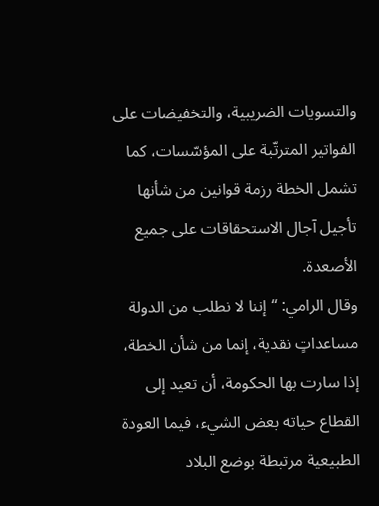والتسويات الضريبية، والتخفيضات على الفواتير المترتّبة على المؤسّسات، كما تشمل الخطة رزمة قوانين من شأنها تأجيل آجال الاستحقاقات على جميع الأصعدة.
وقال الرامي: “إننا لا نطلب من الدولة مساعداتٍ نقدية، إنما من شأن الخطة، إذا سارت بها الحكومة، أن تعيد إلى القطاع حياته بعض الشيء، فيما العودة الطبيعية مرتبطة بوضع البلاد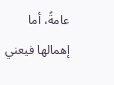عامةً، أما إهمالها فيعني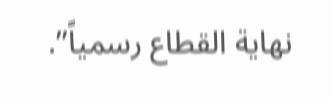نهاية القطاع رسمياً”.